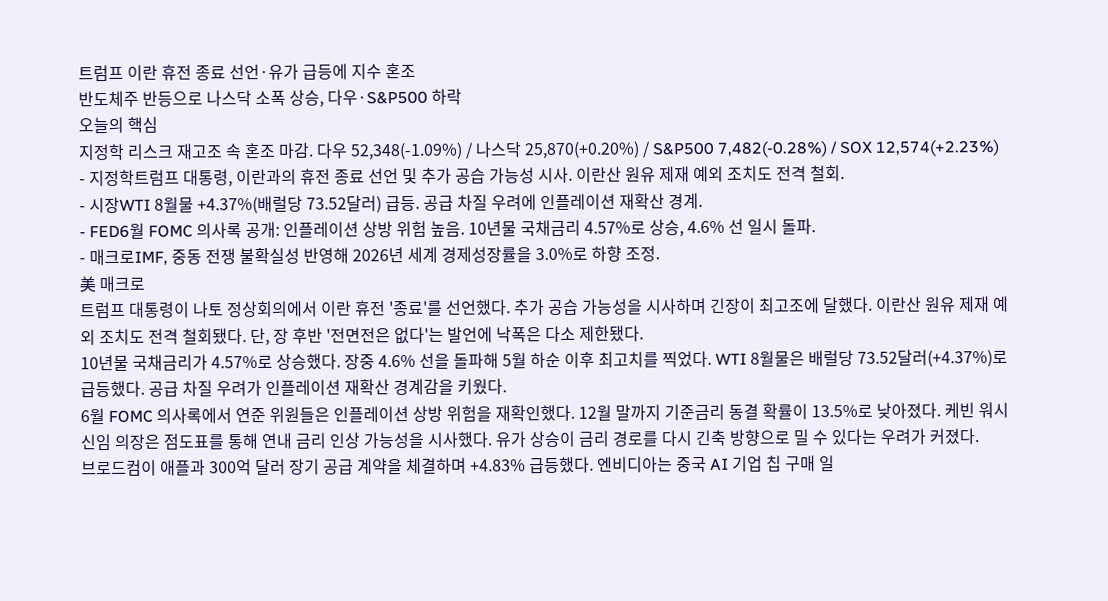트럼프 이란 휴전 종료 선언·유가 급등에 지수 혼조
반도체주 반등으로 나스닥 소폭 상승, 다우·S&P500 하락
오늘의 핵심
지정학 리스크 재고조 속 혼조 마감. 다우 52,348(-1.09%) / 나스닥 25,870(+0.20%) / S&P500 7,482(-0.28%) / SOX 12,574(+2.23%)
- 지정학트럼프 대통령, 이란과의 휴전 종료 선언 및 추가 공습 가능성 시사. 이란산 원유 제재 예외 조치도 전격 철회.
- 시장WTI 8월물 +4.37%(배럴당 73.52달러) 급등. 공급 차질 우려에 인플레이션 재확산 경계.
- FED6월 FOMC 의사록 공개: 인플레이션 상방 위험 높음. 10년물 국채금리 4.57%로 상승, 4.6% 선 일시 돌파.
- 매크로IMF, 중동 전쟁 불확실성 반영해 2026년 세계 경제성장률을 3.0%로 하향 조정.
美 매크로
트럼프 대통령이 나토 정상회의에서 이란 휴전 '종료'를 선언했다. 추가 공습 가능성을 시사하며 긴장이 최고조에 달했다. 이란산 원유 제재 예외 조치도 전격 철회됐다. 단, 장 후반 '전면전은 없다'는 발언에 낙폭은 다소 제한됐다.
10년물 국채금리가 4.57%로 상승했다. 장중 4.6% 선을 돌파해 5월 하순 이후 최고치를 찍었다. WTI 8월물은 배럴당 73.52달러(+4.37%)로 급등했다. 공급 차질 우려가 인플레이션 재확산 경계감을 키웠다.
6월 FOMC 의사록에서 연준 위원들은 인플레이션 상방 위험을 재확인했다. 12월 말까지 기준금리 동결 확률이 13.5%로 낮아졌다. 케빈 워시 신임 의장은 점도표를 통해 연내 금리 인상 가능성을 시사했다. 유가 상승이 금리 경로를 다시 긴축 방향으로 밀 수 있다는 우려가 커졌다.
브로드컴이 애플과 300억 달러 장기 공급 계약을 체결하며 +4.83% 급등했다. 엔비디아는 중국 AI 기업 칩 구매 일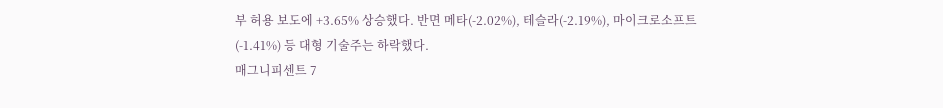부 허용 보도에 +3.65% 상승했다. 반면 메타(-2.02%), 테슬라(-2.19%), 마이크로소프트(-1.41%) 등 대형 기술주는 하락했다.
매그니피센트 7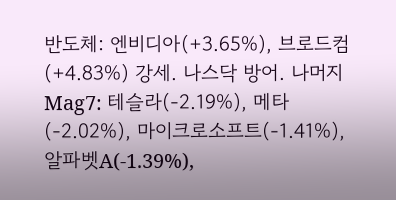반도체: 엔비디아(+3.65%), 브로드컴(+4.83%) 강세. 나스닥 방어. 나머지 Mag7: 테슬라(-2.19%), 메타(-2.02%), 마이크로소프트(-1.41%), 알파벳A(-1.39%),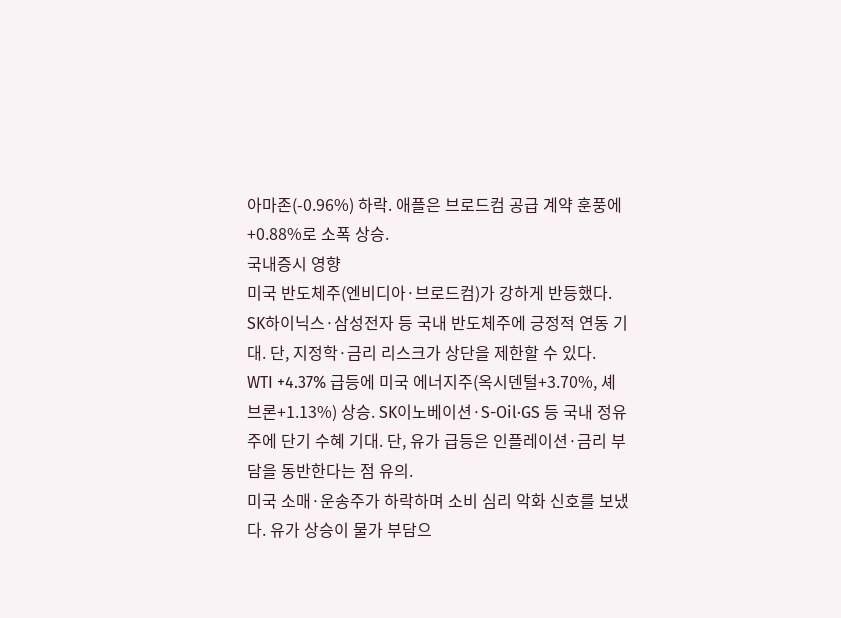아마존(-0.96%) 하락. 애플은 브로드컴 공급 계약 훈풍에 +0.88%로 소폭 상승.
국내증시 영향
미국 반도체주(엔비디아·브로드컴)가 강하게 반등했다. SK하이닉스·삼성전자 등 국내 반도체주에 긍정적 연동 기대. 단, 지정학·금리 리스크가 상단을 제한할 수 있다.
WTI +4.37% 급등에 미국 에너지주(옥시덴털+3.70%, 셰브론+1.13%) 상승. SK이노베이션·S-Oil·GS 등 국내 정유주에 단기 수혜 기대. 단, 유가 급등은 인플레이션·금리 부담을 동반한다는 점 유의.
미국 소매·운송주가 하락하며 소비 심리 악화 신호를 보냈다. 유가 상승이 물가 부담으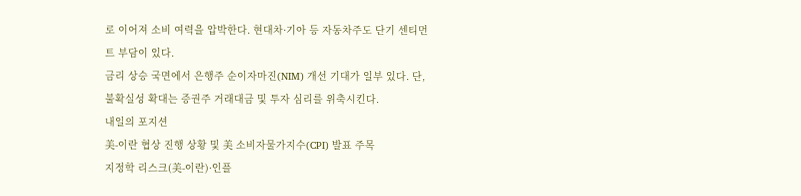로 이어져 소비 여력을 압박한다. 현대차·기아 등 자동차주도 단기 센티먼트 부담이 있다.
금리 상승 국면에서 은행주 순이자마진(NIM) 개선 기대가 일부 있다. 단, 불확실성 확대는 증권주 거래대금 및 투자 심리를 위축시킨다.
내일의 포지션
美-이란 협상 진행 상황 및 美 소비자물가지수(CPI) 발표 주목
지정학 리스크(美-이란)·인플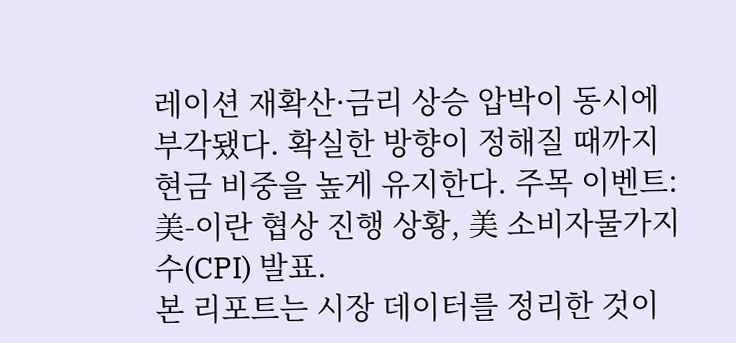레이션 재확산·금리 상승 압박이 동시에 부각됐다. 확실한 방향이 정해질 때까지 현금 비중을 높게 유지한다. 주목 이벤트: 美-이란 협상 진행 상황, 美 소비자물가지수(CPI) 발표.
본 리포트는 시장 데이터를 정리한 것이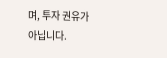며, 투자 권유가 아닙니다.